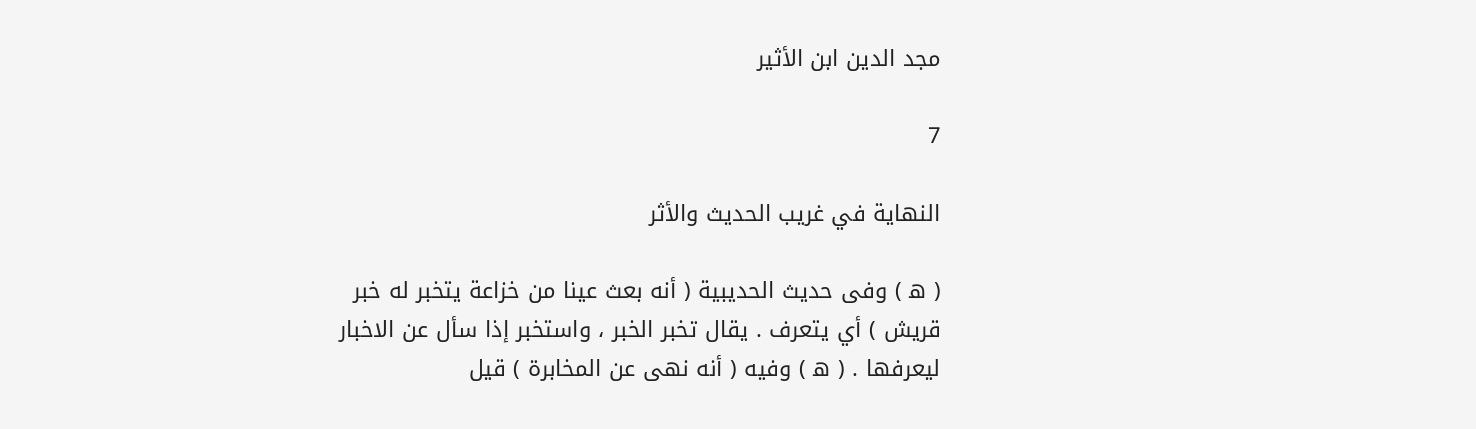مجد الدين ابن الأثير

7

النهاية في غريب الحديث والأثر

( ه‍ ) وفى حديث الحديبية ( أنه بعث عينا من خزاعة يتخبر له خبر قريش ) أي يتعرف . يقال تخبر الخبر ، واستخبر إذا سأل عن الاخبار ليعرفها . ( ه‍ ) وفيه ( أنه نهى عن المخابرة ) قيل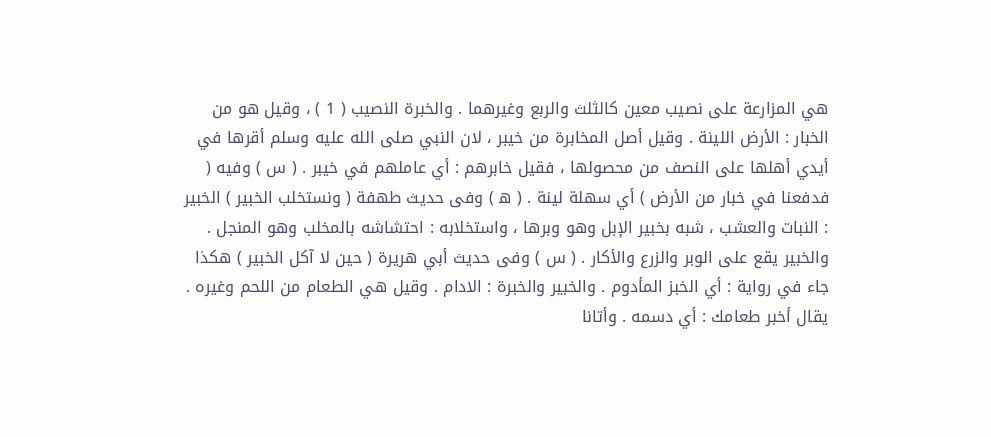هي المزارعة على نصيب معين كالثلث والربع وغيرهما . والخبرة النصيب ( 1 ) ، وقيل هو من الخبار : الأرض اللينة . وقيل أصل المخابرة من خيبر ، لان النبي صلى الله عليه وسلم أقرها في أيدي أهلها على النصف من محصولها ، فقيل خابرهم : أي عاملهم في خيبر . ( س ) وفيه ( فدفعنا في خبار من الأرض ) أي سهلة لينة . ( ه‍ ) وفى حديث طهفة ( ونستخلب الخبير ) الخبير : النبات والعشب ، شبه بخبير الإبل وهو وبرها ، واستخلابه : احتشاشه بالمخلب وهو المنجل . والخبير يقع على الوبر والزرع والأكار . ( س ) وفى حديث أبي هريرة ( حين لا آكل الخبير ) هكذا جاء في رواية : أي الخبز المأدوم . والخبير والخبرة : الادام . وقيل هي الطعام من اللحم وغيره . يقال أخبر طعامك : أي دسمه . وأتانا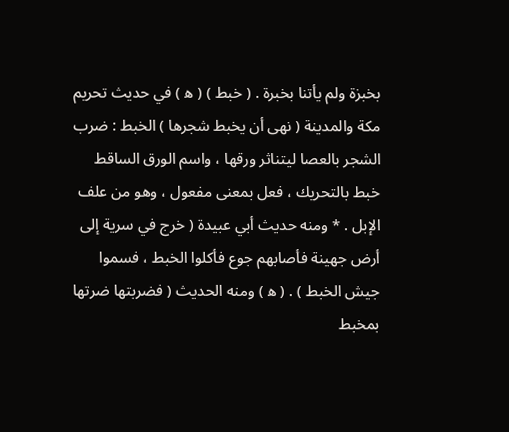بخبزة ولم يأتنا بخبرة . ( خبط ) ( ه‍ ) في حديث تحريم مكة والمدينة ( نهى أن يخبط شجرها ) الخبط : ضرب الشجر بالعصا ليتناثر ورقها ، واسم الورق الساقط خبط بالتحريك ، فعل بمعنى مفعول ، وهو من علف الإبل . * ومنه حديث أبي عبيدة ( خرج في سرية إلى أرض جهينة فأصابهم جوع فأكلوا الخبط ، فسموا جيش الخبط ) . ( ه‍ ) ومنه الحديث ( فضربتها ضرتها بمخبط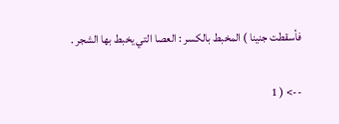فأسقطت جنينا ) المخبط بالكسر : العصا التي يخبط بها الشجر .

--> ( 1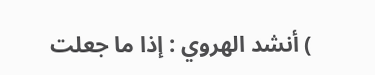) أنشد الهروي : إذا ما جعلت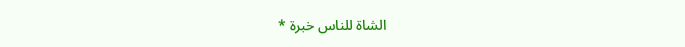الشاة للناس خبرة *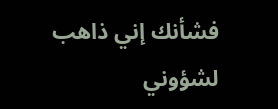فشأنك إني ذاهب لشؤوني